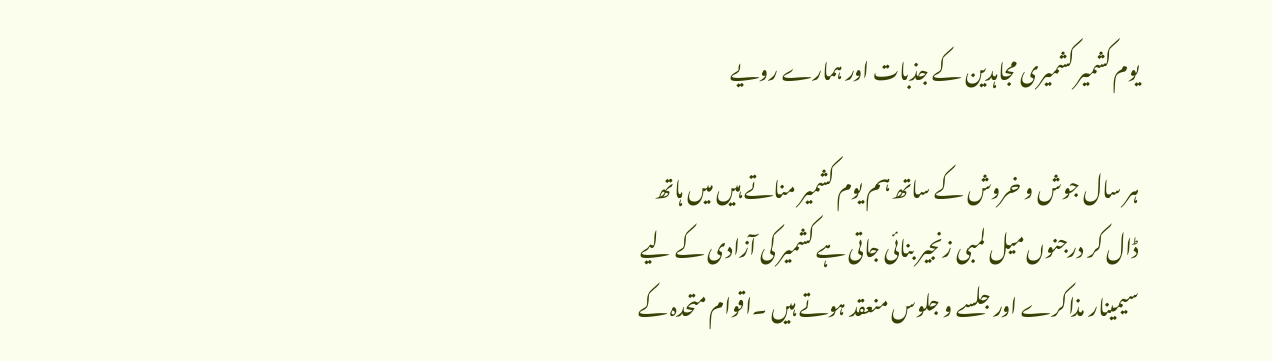یوم کشمیر کشمیری مجاہدین کے جذبات اور ہمارے رویے

ہر سال جوش و خروش کے ساتھ ہم یوم کشمیر مناتے ہیں میں ہاتھ ڈال کر درجنوں میل لمبی زنجیر بنائی جاتی ہے کشمیر کی آزادی کے لیے سیمینار مذاکرے اور جلسے و جلوس منعقد ہوتے ہیں ۔اقوام متحدہ کے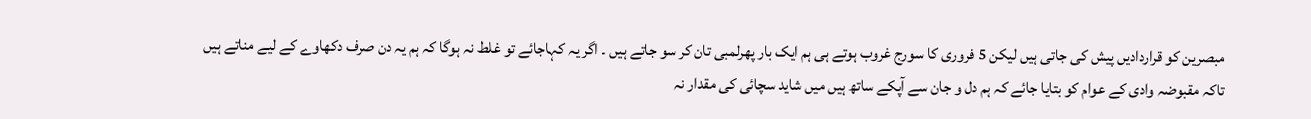مبصرین کو قراردادیں پیش کی جاتی ہیں لیکن 5 فروری کا سورج غروب ہوتے ہی ہم ایک بار پھرلمبی تان کر سو جاتے ہیں ۔ اگر یہ کہاجائے تو غلط نہ ہوگا کہ ہم یہ دن صرف دکھاوے کے لیے مناتے ہیں تاکہ مقبوضہ وادی کے عوام کو بتایا جائے کہ ہم دل و جان سے آپکے ساتھ ہیں میں شاید سچائی کی مقدار نہ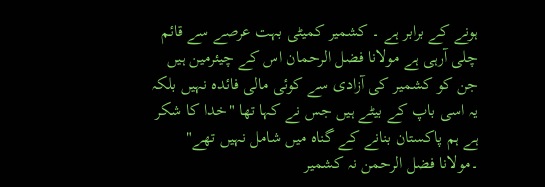ہونے کے برابر ہے ۔ کشمیر کمیٹی بہت عرصے سے قائم چلی آرہی ہے مولانا فضل الرحمان اس کے چیئرمین ہیں جن کو کشمیر کی آزادی سے کوئی مالی فائدہ نہیں بلکہ یہ اسی باپ کے بیٹے ہیں جس نے کہا تھا "خدا کا شکر ہے ہم پاکستان بنانے کے گناہ میں شامل نہیں تھے" ۔مولانا فضل الرحمن نہ کشمیر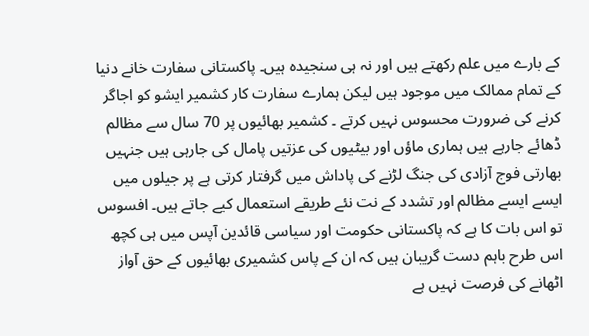کے بارے میں علم رکھتے ہیں اور نہ ہی سنجیدہ ہیں۔ پاکستانی سفارت خانے دنیا کے تمام ممالک میں موجود ہیں لیکن ہمارے سفارت کار کشمیر ایشو کو اجاگر کرنے کی ضرورت محسوس نہیں کرتے ۔ کشمیر بھائیوں پر 70 سال سے مظالم ڈھائے جارہے ہیں ہماری ماؤں اور بیٹیوں کی عزتیں پامال کی جارہی ہیں جنہیں بھارتی فوج آزادی کی جنگ لڑنے کی پاداش میں گرفتار کرتی ہے پر جیلوں میں ایسے ایسے مظالم اور تشدد کے نت نئے طریقے استعمال کیے جاتے ہیں۔ افسوس تو اس بات کا ہے کہ پاکستانی حکومت اور سیاسی قائدین آپس میں ہی کچھ اس طرح باہم دست گریبان ہیں کہ ان کے پاس کشمیری بھائیوں کے حق آواز اٹھانے کی فرصت نہیں ہے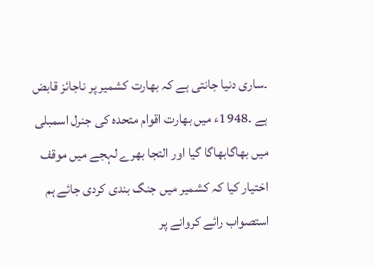۔ساری دنیا جانتی ہے کہ بھارت کشمیر پر ناجائز قابض ہے ۔1948ء میں بھارت اقوام متحدہ کی جنرل اسمبلی میں بھاگابھاگا گیا اور التجا بھرے لہجے میں موقف اختیار کیا کہ کشمیر میں جنگ بندی کردی جائے ہم استصواب رائے کروانے پر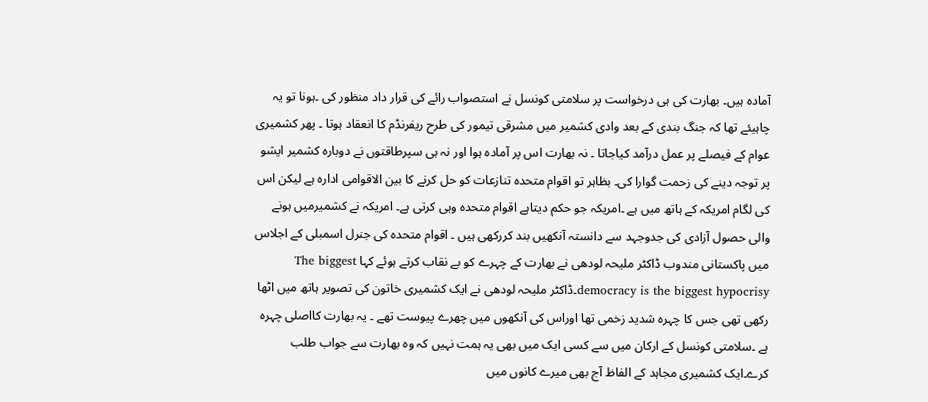آمادہ ہیں۔ بھارت کی ہی درخواست پر سلامتی کونسل نے استصواب رائے کی قرار داد منظور کی ۔ہونا تو یہ چاہیئے تھا کہ جنگ بندی کے بعد وادی کشمیر میں مشرقی تیمور کی طرح ریفرنڈم کا انعقاد ہوتا ۔ پھر کشمیری عوام کے فیصلے پر عمل درآمد کیاجاتا ۔ نہ بھارت اس پر آمادہ ہوا اور نہ ہی سپرطاقتوں نے دوبارہ کشمیر ایشو پر توجہ دینے کی زحمت گوارا کی۔ بظاہر تو اقوام متحدہ تنازعات کو حل کرنے کا بین الاقوامی ادارہ ہے لیکن اس کی لگام امریکہ کے ہاتھ میں ہے ۔امریکہ جو حکم دیتاہے اقوام متحدہ وہی کرتی ہے۔ امریکہ نے کشمیرمیں ہونے والی حصول آزادی کی جدوجہد سے دانستہ آنکھیں بند کررکھی ہیں ۔ اقوام متحدہ کی جنرل اسمبلی کے اجلاس میں پاکستانی مندوب ڈاکٹر ملیحہ لودھی نے بھارت کے چہرے کو بے نقاب کرتے ہوئے کہا The biggest democracy is the biggest hypocrisy۔ڈاکٹر ملیحہ لودھی نے ایک کشمیری خاتون کی تصویر ہاتھ میں اٹھا رکھی تھی جس کا چہرہ شدید زخمی تھا اوراس کی آنکھوں میں چھرے پیوست تھے ۔ یہ بھارت کااصلی چہرہ ہے ۔سلامتی کونسل کے ارکان میں سے کسی ایک میں بھی یہ ہمت نہیں کہ وہ بھارت سے جواب طلب کرے۔ایک کشمیری مجاہد کے الفاظ آج بھی میرے کانوں میں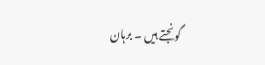گونجتے ہیں ۔ برہان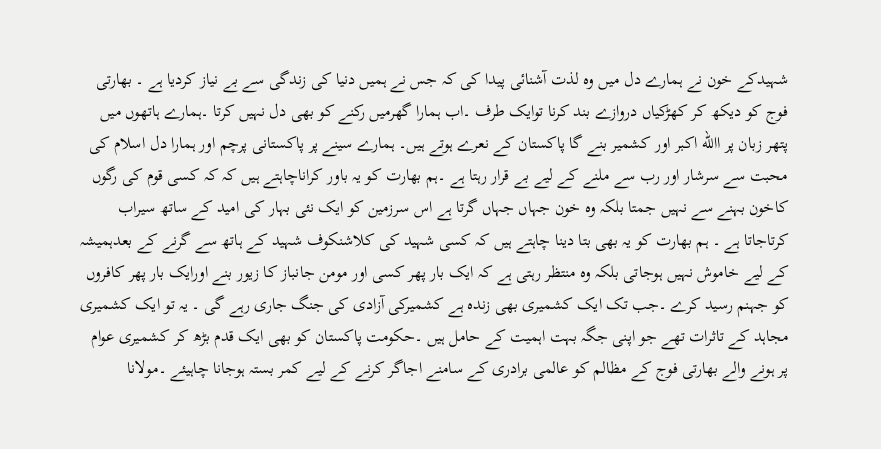شہیدکے خون نے ہمارے دل میں وہ لذت آشنائی پیدا کی کہ جس نے ہمیں دنیا کی زندگی سے بے نیاز کردیا ہے ۔ بھارتی فوج کو دیکھ کر کھڑکیاں دروازے بند کرنا توایک طرف ۔اب ہمارا گھرمیں رکنے کو بھی دل نہیں کرتا ۔ہمارے ہاتھوں میں پتھر زبان پر االله اکبر اور کشمیر بنے گا پاکستان کے نعرے ہوتے ہیں۔ ہمارے سینے پر پاکستانی پرچم اور ہمارا دل اسلام کی محبت سے سرشار اور رب سے ملنے کے لیے بے قرار رہتا ہے ۔ہم بھارت کو یہ باور کراناچاہتے ہیں کہ کہ کسی قوم کی رگوں کاخون بہنے سے نہیں جمتا بلکہ وہ خون جہاں جہاں گرتا ہے اس سرزمین کو ایک نئی بہار کی امید کے ساتھ سیراب کرتاجاتا ہے ۔ ہم بھارت کو یہ بھی بتا دینا چاہتے ہیں کہ کسی شہید کی کلاشنکوف شہید کے ہاتھ سے گرنے کے بعدہمیشہ کے لیے خاموش نہیں ہوجاتی بلکہ وہ منتظر رہتی ہے کہ ایک بار پھر کسی اور مومن جانباز کا زیور بنے اورایک بار پھر کافروں کو جہنم رسید کرے ۔جب تک ایک کشمیری بھی زندہ ہے کشمیرکی آزادی کی جنگ جاری رہے گی ۔ یہ تو ایک کشمیری مجاہد کے تاثرات تھے جو اپنی جگہ بہت اہمیت کے حامل ہیں ۔حکومت پاکستان کو بھی ایک قدم بڑھ کر کشمیری عوام پر ہونے والے بھارتی فوج کے مظالم کو عالمی برادری کے سامنے اجاگر کرنے کے لیے کمر بستہ ہوجانا چاہیئے ۔مولانا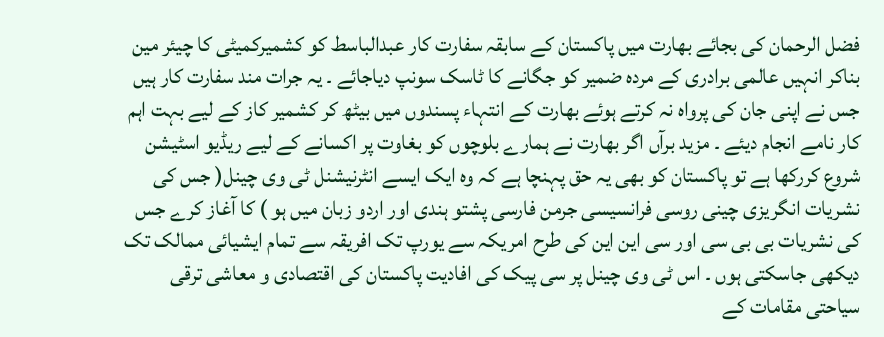فضل الرحمان کی بجائے بھارت میں پاکستان کے سابقہ سفارت کار عبدالباسط کو کشمیرکمیٹی کا چیئر مین بناکر انہیں عالمی برادری کے مردہ ضمیر کو جگانے کا ٹاسک سونپ دیاجائے ۔ یہ جرات مند سفارت کار ہیں جس نے اپنی جان کی پرواہ نہ کرتے ہوئے بھارت کے انتہاء پسندوں میں بیٹھ کر کشمیر کاز کے لیے بہت اہم کار نامے انجام دیئے ۔ مزید برآں اگر بھارت نے ہمارے بلوچوں کو بغاوت پر اکسانے کے لیے ریڈیو اسٹیشن شروع کررکھا ہے تو پاکستان کو بھی یہ حق پہنچا ہے کہ وہ ایک ایسے انٹرنیشنل ٹی وی چینل( جس کی نشریات انگریزی چینی روسی فرانسیسی جرمن فارسی پشتو ہندی اور اردو زبان میں ہو ) کا آغاز کرے جس کی نشریات بی بی سی اور سی این این کی طرح امریکہ سے یورپ تک افریقہ سے تمام ایشیائی ممالک تک دیکھی جاسکتی ہوں ۔ اس ٹی وی چینل پر سی پیک کی افادیت پاکستان کی اقتصادی و معاشی ترقی سیاحتی مقامات کے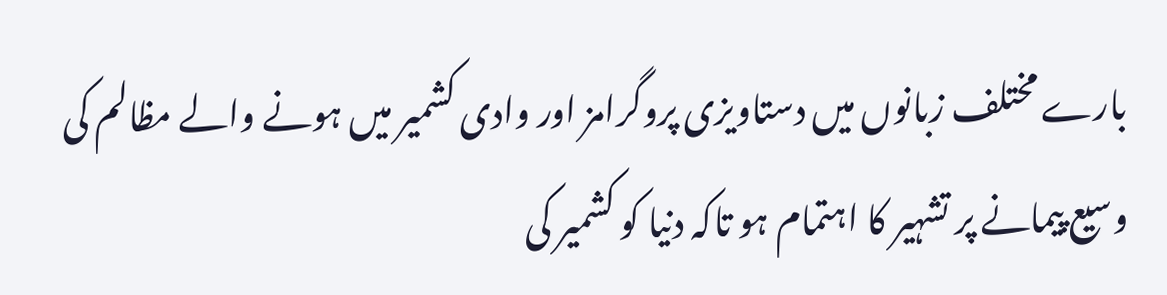بارے مختلف زبانوں میں دستاویزی پروگرامز اور وادی کشمیر میں ہونے والے مظالم کی وسیع پیمانے پر تشہیر کا اہتمام ہو تاکہ دنیا کو کشمیر کی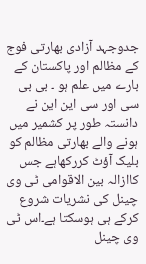جدوجہد آزادی بھارتی فوج کے مظالم اور پاکستان کے بارے میں علم ہو ۔ بی بی سی اور سی این این نے دانستہ طور پر کشمیر میں ہونے والے بھارتی مظالم کو بلیک آؤٹ کررکھاہے جس کاازالہ بین الاقوامی ٹی وی چینل کی نشریات شروع کرکے ہی ہوسکتا ہے۔اس ٹی وی چینل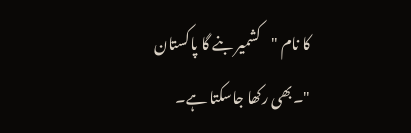کا نام "کشمیر بنے گا پاکستان "۔بھی رکھا جاسکتا ہے۔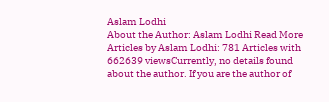Aslam Lodhi
About the Author: Aslam Lodhi Read More Articles by Aslam Lodhi: 781 Articles with 662639 viewsCurrently, no details found about the author. If you are the author of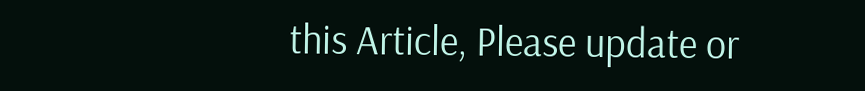this Article, Please update or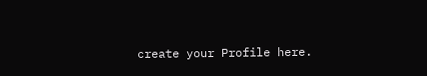create your Profile here.